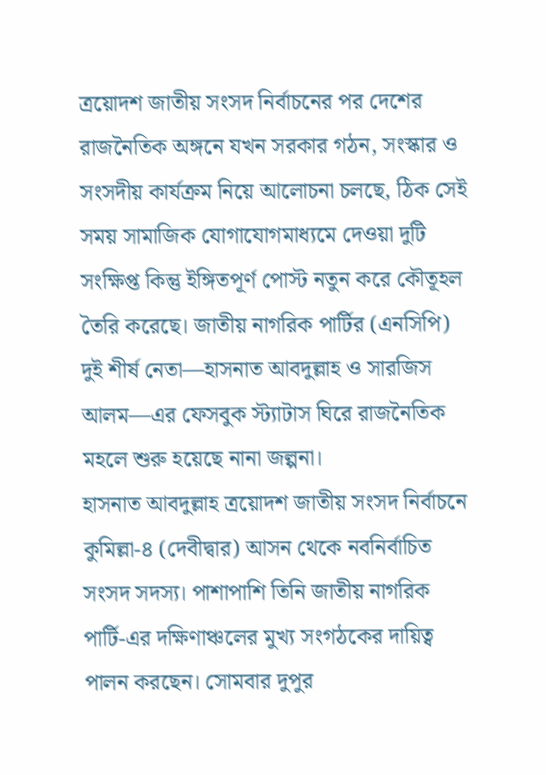ত্রয়োদশ জাতীয় সংসদ নির্বাচনের পর দেশের রাজনৈতিক অঙ্গনে যখন সরকার গঠন, সংস্কার ও সংসদীয় কার্যক্রম নিয়ে আলোচনা চলছে, ঠিক সেই সময় সামাজিক যোগাযোগমাধ্যমে দেওয়া দুটি সংক্ষিপ্ত কিন্তু ইঙ্গিতপূর্ণ পোস্ট নতুন করে কৌতূহল তৈরি করেছে। জাতীয় নাগরিক পার্টির (এনসিপি) দুই শীর্ষ নেতা—হাসনাত আবদুল্লাহ ও সারজিস আলম—এর ফেসবুক স্ট্যাটাস ঘিরে রাজনৈতিক মহলে শুরু হয়েছে নানা জল্পনা।
হাসনাত আবদুল্লাহ ত্রয়োদশ জাতীয় সংসদ নির্বাচনে কুমিল্লা-৪ (দেবীদ্বার) আসন থেকে নবনির্বাচিত সংসদ সদস্য। পাশাপাশি তিনি জাতীয় নাগরিক পার্টি-এর দক্ষিণাঞ্চলের মুখ্য সংগঠকের দায়িত্ব পালন করছেন। সোমবার দুপুর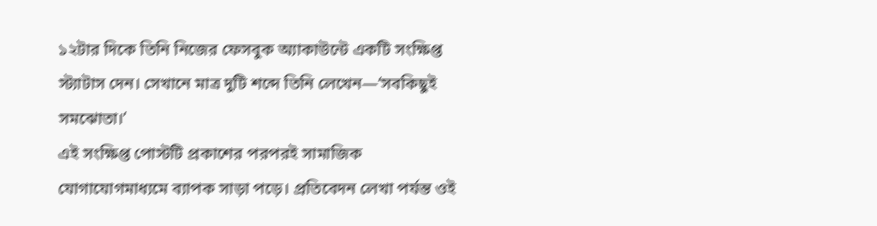১২টার দিকে তিনি নিজের ফেসবুক অ্যাকাউন্টে একটি সংক্ষিপ্ত স্ট্যাটাস দেন। সেখানে মাত্র দুটি শব্দে তিনি লেখেন—‘সবকিছুই সমঝোতা।’
এই সংক্ষিপ্ত পোস্টটি প্রকাশের পরপরই সামাজিক যোগাযোগমাধ্যমে ব্যাপক সাড়া পড়ে। প্রতিবেদন লেখা পর্যন্ত ওই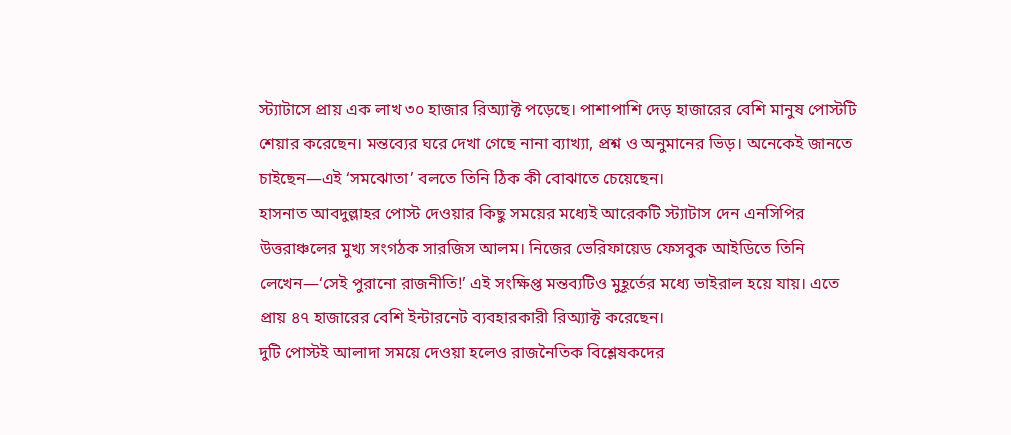স্ট্যাটাসে প্রায় এক লাখ ৩০ হাজার রিঅ্যাক্ট পড়েছে। পাশাপাশি দেড় হাজারের বেশি মানুষ পোস্টটি শেয়ার করেছেন। মন্তব্যের ঘরে দেখা গেছে নানা ব্যাখ্যা, প্রশ্ন ও অনুমানের ভিড়। অনেকেই জানতে চাইছেন—এই ‘সমঝোতা’ বলতে তিনি ঠিক কী বোঝাতে চেয়েছেন।
হাসনাত আবদুল্লাহর পোস্ট দেওয়ার কিছু সময়ের মধ্যেই আরেকটি স্ট্যাটাস দেন এনসিপির উত্তরাঞ্চলের মুখ্য সংগঠক সারজিস আলম। নিজের ভেরিফায়েড ফেসবুক আইডিতে তিনি লেখেন—‘সেই পুরানো রাজনীতি!’ এই সংক্ষিপ্ত মন্তব্যটিও মুহূর্তের মধ্যে ভাইরাল হয়ে যায়। এতে প্রায় ৪৭ হাজারের বেশি ইন্টারনেট ব্যবহারকারী রিঅ্যাক্ট করেছেন।
দুটি পোস্টই আলাদা সময়ে দেওয়া হলেও রাজনৈতিক বিশ্লেষকদের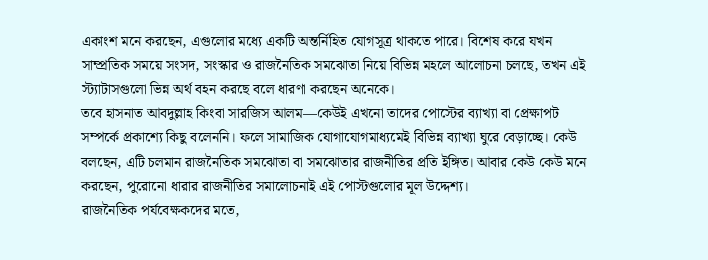একাংশ মনে করছেন, এগুলোর মধ্যে একটি অন্তর্নিহিত যোগসূত্র থাকতে পারে। বিশেষ করে যখন সাম্প্রতিক সময়ে সংসদ, সংস্কার ও রাজনৈতিক সমঝোতা নিয়ে বিভিন্ন মহলে আলোচনা চলছে, তখন এই স্ট্যাটাসগুলো ভিন্ন অর্থ বহন করছে বলে ধারণা করছেন অনেকে।
তবে হাসনাত আবদুল্লাহ কিংবা সারজিস আলম—কেউই এখনো তাদের পোস্টের ব্যাখ্যা বা প্রেক্ষাপট সম্পর্কে প্রকাশ্যে কিছু বলেননি। ফলে সামাজিক যোগাযোগমাধ্যমেই বিভিন্ন ব্যাখ্যা ঘুরে বেড়াচ্ছে। কেউ বলছেন, এটি চলমান রাজনৈতিক সমঝোতা বা সমঝোতার রাজনীতির প্রতি ইঙ্গিত। আবার কেউ কেউ মনে করছেন, পুরোনো ধারার রাজনীতির সমালোচনাই এই পোস্টগুলোর মূল উদ্দেশ্য।
রাজনৈতিক পর্যবেক্ষকদের মতে,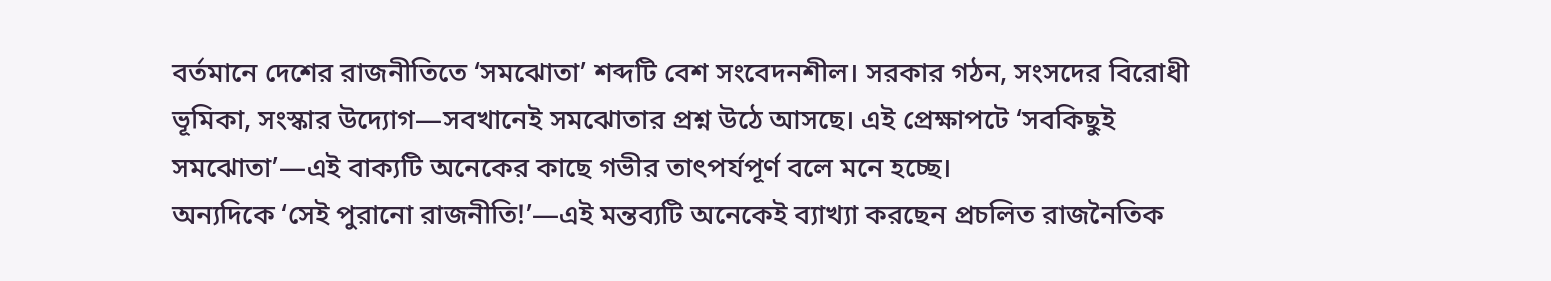বর্তমানে দেশের রাজনীতিতে ‘সমঝোতা’ শব্দটি বেশ সংবেদনশীল। সরকার গঠন, সংসদের বিরোধী ভূমিকা, সংস্কার উদ্যোগ—সবখানেই সমঝোতার প্রশ্ন উঠে আসছে। এই প্রেক্ষাপটে ‘সবকিছুই সমঝোতা’—এই বাক্যটি অনেকের কাছে গভীর তাৎপর্যপূর্ণ বলে মনে হচ্ছে।
অন্যদিকে ‘সেই পুরানো রাজনীতি!’—এই মন্তব্যটি অনেকেই ব্যাখ্যা করছেন প্রচলিত রাজনৈতিক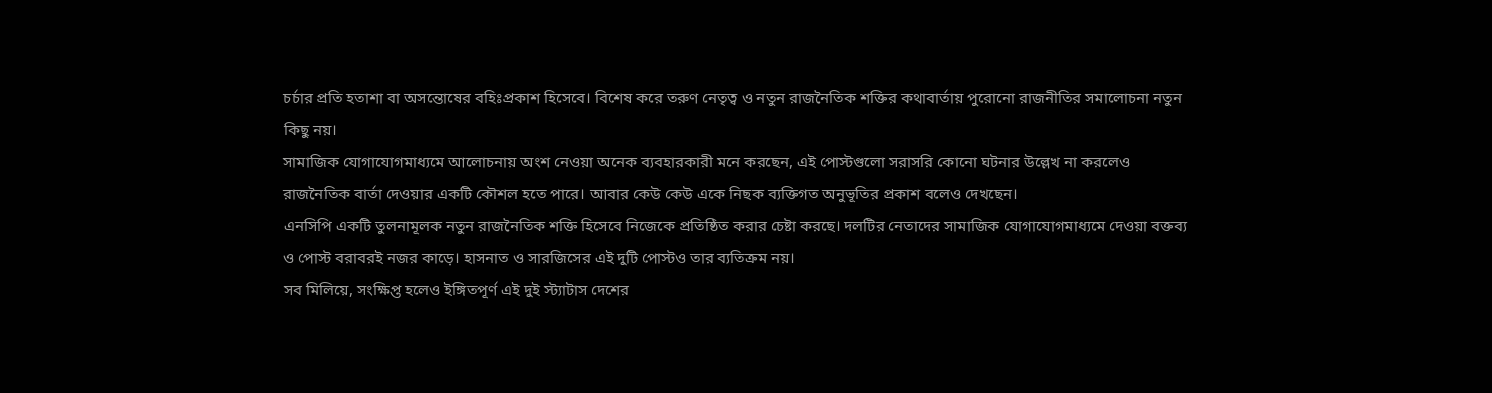চর্চার প্রতি হতাশা বা অসন্তোষের বহিঃপ্রকাশ হিসেবে। বিশেষ করে তরুণ নেতৃত্ব ও নতুন রাজনৈতিক শক্তির কথাবার্তায় পুরোনো রাজনীতির সমালোচনা নতুন কিছু নয়।
সামাজিক যোগাযোগমাধ্যমে আলোচনায় অংশ নেওয়া অনেক ব্যবহারকারী মনে করছেন, এই পোস্টগুলো সরাসরি কোনো ঘটনার উল্লেখ না করলেও রাজনৈতিক বার্তা দেওয়ার একটি কৌশল হতে পারে। আবার কেউ কেউ একে নিছক ব্যক্তিগত অনুভূতির প্রকাশ বলেও দেখছেন।
এনসিপি একটি তুলনামূলক নতুন রাজনৈতিক শক্তি হিসেবে নিজেকে প্রতিষ্ঠিত করার চেষ্টা করছে। দলটির নেতাদের সামাজিক যোগাযোগমাধ্যমে দেওয়া বক্তব্য ও পোস্ট বরাবরই নজর কাড়ে। হাসনাত ও সারজিসের এই দুটি পোস্টও তার ব্যতিক্রম নয়।
সব মিলিয়ে, সংক্ষিপ্ত হলেও ইঙ্গিতপূর্ণ এই দুই স্ট্যাটাস দেশের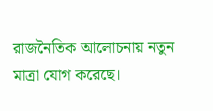রাজনৈতিক আলোচনায় নতুন মাত্রা যোগ করেছে।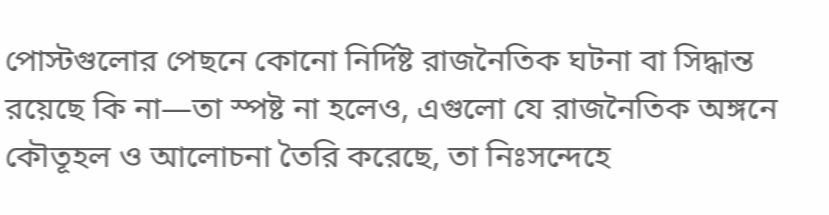পোস্টগুলোর পেছনে কোনো নির্দিষ্ট রাজনৈতিক ঘটনা বা সিদ্ধান্ত রয়েছে কি না—তা স্পষ্ট না হলেও, এগুলো যে রাজনৈতিক অঙ্গনে কৌতূহল ও আলোচনা তৈরি করেছে, তা নিঃসন্দেহে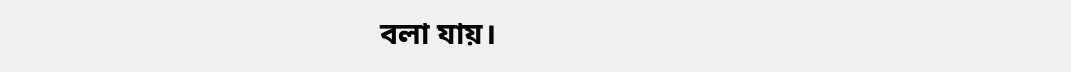বলা যায়।